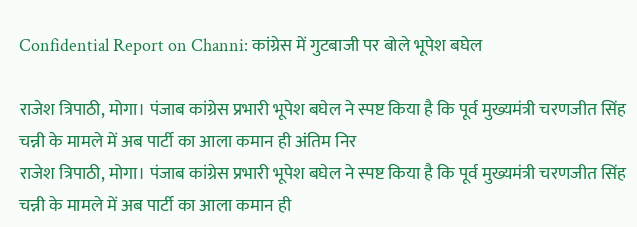Confidential Report on Channi: कांग्रेस में गुटबाजी पर बोले भूपेश बघेल

राजेश त्रिपाठी, मोगा। पंजाब कांग्रेस प्रभारी भूपेश बघेल ने स्पष्ट किया है कि पूर्व मुख्यमंत्री चरणजीत सिंह चन्नी के मामले में अब पार्टी का आला कमान ही अंतिम निर
राजेश त्रिपाठी, मोगा। पंजाब कांग्रेस प्रभारी भूपेश बघेल ने स्पष्ट किया है कि पूर्व मुख्यमंत्री चरणजीत सिंह चन्नी के मामले में अब पार्टी का आला कमान ही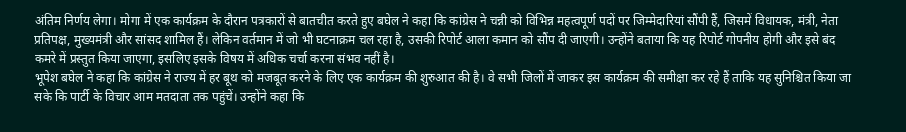अंतिम निर्णय लेगा। मोगा में एक कार्यक्रम के दौरान पत्रकारों से बातचीत करते हुए बघेल ने कहा कि कांग्रेस ने चन्नी को विभिन्न महत्वपूर्ण पदों पर जिम्मेदारियां सौंपी हैं, जिसमें विधायक, मंत्री, नेता प्रतिपक्ष, मुख्यमंत्री और सांसद शामिल हैं। लेकिन वर्तमान में जो भी घटनाक्रम चल रहा है, उसकी रिपोर्ट आला कमान को सौंप दी जाएगी। उन्होंने बताया कि यह रिपोर्ट गोपनीय होगी और इसे बंद कमरे में प्रस्तुत किया जाएगा, इसलिए इसके विषय में अधिक चर्चा करना संभव नहीं है।
भूपेश बघेल ने कहा कि कांग्रेस ने राज्य में हर बूथ को मजबूत करने के लिए एक कार्यक्रम की शुरुआत की है। वे सभी जिलों में जाकर इस कार्यक्रम की समीक्षा कर रहे हैं ताकि यह सुनिश्चित किया जा सके कि पार्टी के विचार आम मतदाता तक पहुंचें। उन्होंने कहा कि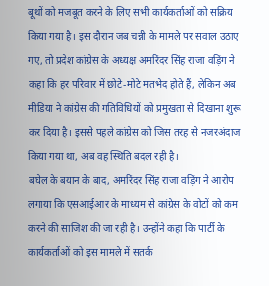बूथों को मजबूत करने के लिए सभी कार्यकर्ताओं को सक्रिय किया गया है। इस दौरान जब चन्नी के मामले पर सवाल उठाए गए, तो प्रदेश कांग्रेस के अध्यक्ष अमरिंदर सिंह राजा वड़िंग ने कहा कि हर परिवार में छोटे-मोटे मतभेद होते हैं, लेकिन अब मीडिया ने कांग्रेस की गतिविधियों को प्रमुखता से दिखाना शुरू कर दिया है। इससे पहले कांग्रेस को जिस तरह से नजरअंदाज किया गया था, अब वह स्थिति बदल रही है।
बघेल के बयान के बाद, अमरिंदर सिंह राजा वड़िंग ने आरोप लगाया कि एसआईआर के माध्यम से कांग्रेस के वोटों को कम करने की साजिश की जा रही है। उन्होंने कहा कि पार्टी के कार्यकर्ताओं को इस मामले में सतर्क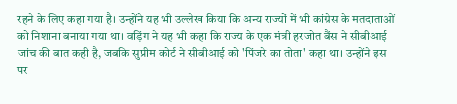रहने के लिए कहा गया है। उन्होंने यह भी उल्लेख किया कि अन्य राज्यों में भी कांग्रेस के मतदाताओं को निशाना बनाया गया था। वड़िंग ने यह भी कहा कि राज्य के एक मंत्री हरजोत बैंस ने सीबीआई जांच की बात कही है, जबकि सुप्रीम कोर्ट ने सीबीआई को 'पिंजरे का तोता' कहा था। उन्होंने इस पर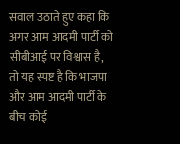सवाल उठाते हुए कहा कि अगर आम आदमी पार्टी को सीबीआई पर विश्वास है, तो यह स्पष्ट है कि भाजपा और आम आदमी पार्टी के बीच कोई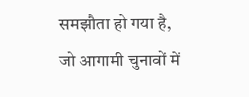समझौता हो गया है, जो आगामी चुनावों में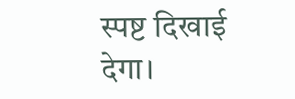स्पष्ट दिखाई देगा।